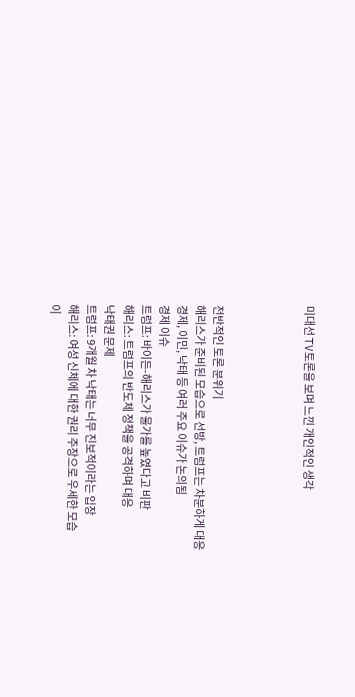미대선 TV토론을 보며 느낀 개인적인 생각




전반적인 토론 분위기
해리스가 준비된 모습으로 선방, 트럼프는 차분하게 대응
경제, 이민, 낙태 등 여러 주요 이슈가 논의됨
경제 이슈
트럼프: 바이든-해리스가 물가를 높였다고 비판
해리스: 트럼프의 반도체 정책을 공격하며 대응
낙태권 문제
트럼프: 9개월 차 낙태는 너무 진보적이라는 입장
해리스: 여성 신체에 대한 권리 주장으로 우세한 모습
이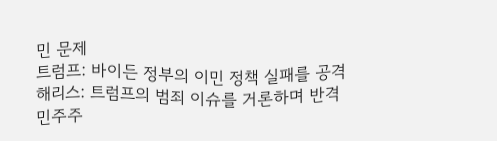민 문제
트럼프: 바이든 정부의 이민 정책 실패를 공격
해리스: 트럼프의 범죄 이슈를 거론하며 반격
민주주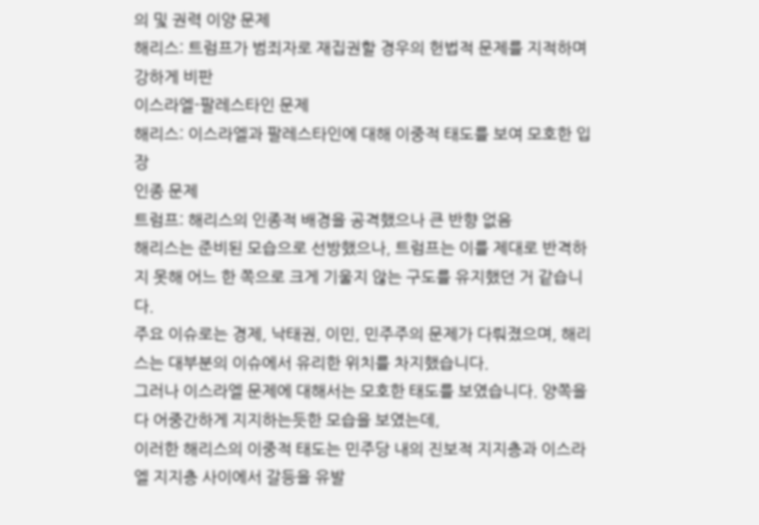의 및 권력 이양 문제
해리스: 트럼프가 범죄자로 재집권할 경우의 헌법적 문제를 지적하며 강하게 비판
이스라엘-팔레스타인 문제
해리스: 이스라엘과 팔레스타인에 대해 이중적 태도를 보여 모호한 입장
인종 문제
트럼프: 해리스의 인종적 배경을 공격했으나 큰 반향 없음
해리스는 준비된 모습으로 선방했으나, 트럼프는 이를 제대로 반격하지 못해 어느 한 쪽으로 크게 기울지 않는 구도를 유지했던 거 같습니다.
주요 이슈로는 경제, 낙태권, 이민, 민주주의 문제가 다뤄졌으며, 해리스는 대부분의 이슈에서 유리한 위치를 차지했습니다.
그러나 이스라엘 문제에 대해서는 모호한 태도를 보였습니다. 양쪽을 다 어중간하게 지지하는듯한 모습을 보였는데,
이러한 해리스의 이중적 태도는 민주당 내의 진보적 지지층과 이스라엘 지지층 사이에서 갈등을 유발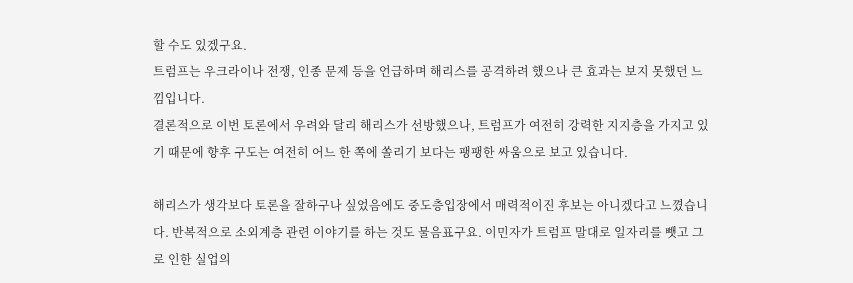할 수도 있겠구요.
트럼프는 우크라이나 전쟁, 인종 문제 등을 언급하며 해리스를 공격하려 했으나 큰 효과는 보지 못했던 느낌입니다.
결론적으로 이번 토론에서 우려와 달리 해리스가 선방했으나, 트럼프가 여전히 강력한 지지층을 가지고 있기 때문에 향후 구도는 여전히 어느 한 쪽에 쏠리기 보다는 팽팽한 싸움으로 보고 있습니다.

해리스가 생각보다 토론을 잘하구나 싶었음에도 중도층입장에서 매력적이진 후보는 아니겠다고 느꼈습니다. 반복적으로 소외계층 관련 이야기를 하는 것도 물음표구요. 이민자가 트럼프 말대로 일자리를 뺏고 그로 인한 실업의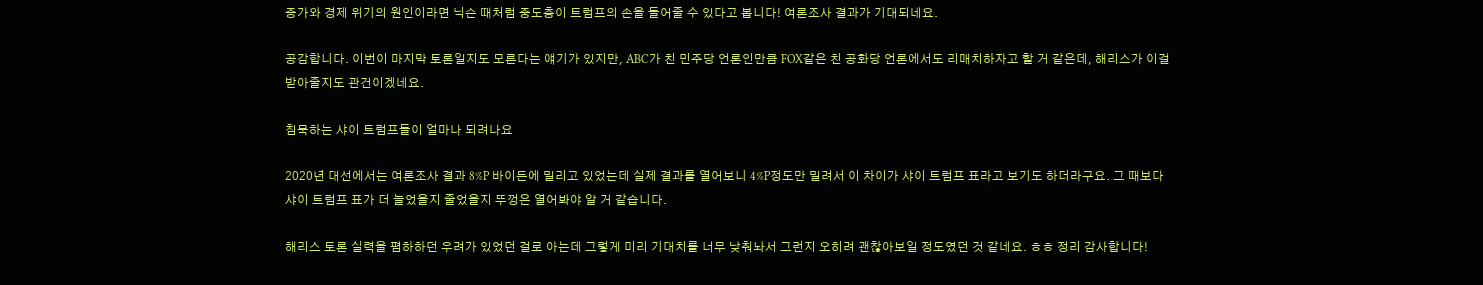증가와 경제 위기의 원인이라면 닉슨 때처럼 중도층이 트럼프의 손을 들어줄 수 있다고 봅니다! 여론조사 결과가 기대되네요.

공감합니다. 이번이 마지막 토론일지도 모른다는 얘기가 있지만, ABC가 친 민주당 언론인만큼 FOX같은 친 공화당 언론에서도 리매치하자고 할 거 같은데, 해리스가 이걸 받아줄지도 관건이겠네요.

침묵하는 샤이 트럼프들이 얼마나 되려나요

2020년 대선에서는 여론조사 결과 8%P 바이든에 밀리고 있었는데 실제 결과를 열어보니 4%P정도만 밀려서 이 차이가 샤이 트럼프 표라고 보기도 하더라구요. 그 때보다 샤이 트럼프 표가 더 늘었을지 줄었을지 뚜껑은 열어봐야 알 거 같습니다.

해리스 토론 실력을 폄하하던 우려가 있었던 걸로 아는데 그렇게 미리 기대치를 너무 낮춰놔서 그런지 오히려 괜찮아보일 정도였던 것 같네요. ㅎㅎ 정리 감사합니다!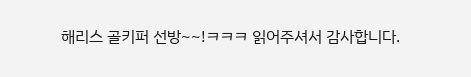해리스 골키퍼 선방~~!ㅋㅋㅋ 읽어주셔서 감사합니다.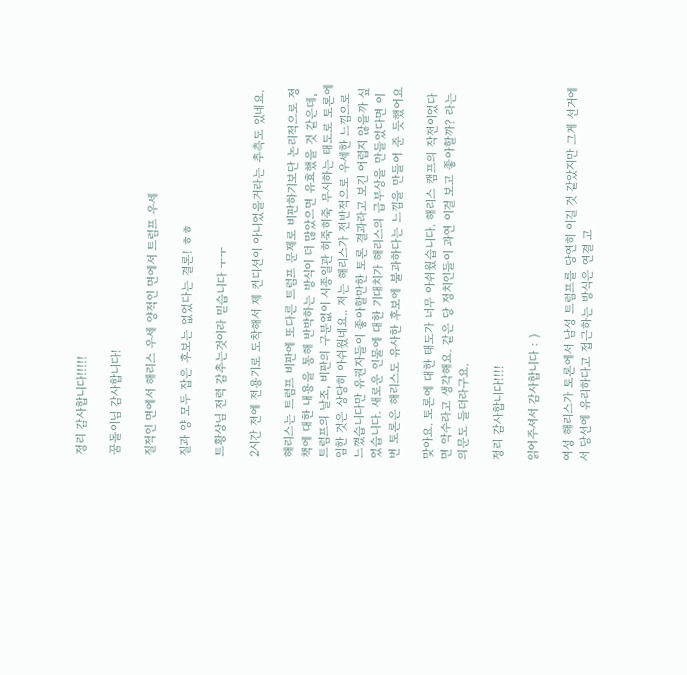정리 감사합니다!!!!!

꿈돌이님 감사합니다!

질적인 면에서 해리스 우세 양적인 면에서 트럼프 우세

질과 양 모두 잡은 후보는 없었다는 결론! ㅎㅎ

트황상님 전력 감추는것이라 믿습니다 ㅜㅜ

2시간 전에 전용기로 도착해서 제 컨디션이 아니었을거라는 추측도 있네요.

해리스는 트럼프 비판에 또다른 트럼프 문제로 비판하기보단 논리적으로 정책에 대한 내용을 통해 반박하는 방식이 더 많았으면 유효했을 것 같은데, 트럼프의 날조, 비판의 구분없이 시종일관 히죽히죽 무시하는 태도로 토론에 임한 것은 상당히 아쉬웠네요.. 저는 해리스가 전반적으로 우세한 느낌으로 느꼈습니다만 유권자들이 좋아할만한 토론 결과라고 보긴 어렵지 않을까 싶었습니다. 새로운 인물에 대한 기대치가 해리스의 급부상을 만들었다면 이번 토론은 해리스도 유사한 후보에 불과하다는 느낌을 만들어 준 듯했어요

맞아요. 토론에 대한 태도가 너무 아쉬웠습니다. 해리스 캠프의 작전이었다면 악수라고 생각해요. 같은 당 정치인들이 과연 이걸 보고 좋아할까? 라는 의문도 들더라구요.

정리 감사합니다!!!!

읽어주셔서 감사합니다 : )

여성 해리스가 토론에서 남성 트럼프를 당연히 이길 것 같았지만 그게 선거에서 당선에 유리하다고 접근하는 방식은 연결 고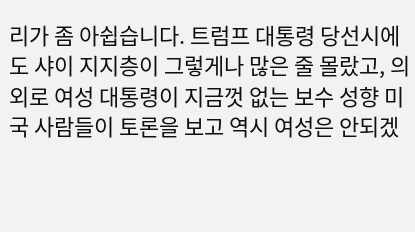리가 좀 아쉽습니다. 트럼프 대통령 당선시에도 샤이 지지층이 그렇게나 많은 줄 몰랐고, 의외로 여성 대통령이 지금껏 없는 보수 성향 미국 사람들이 토론을 보고 역시 여성은 안되겠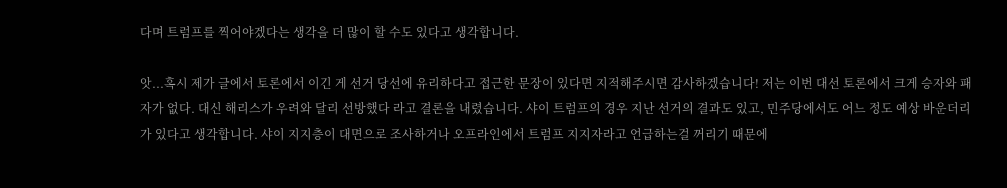다며 트럼프를 찍어야겠다는 생각을 더 많이 할 수도 있다고 생각합니다.

앗...혹시 제가 글에서 토론에서 이긴 게 선거 당선에 유리하다고 접근한 문장이 있다면 지적해주시면 감사하겠습니다! 저는 이번 대선 토론에서 크게 승자와 패자가 없다. 대신 해리스가 우려와 달리 선방했다 라고 결론을 내렸습니다. 샤이 트럼프의 경우 지난 선거의 결과도 있고, 민주당에서도 어느 정도 예상 바운더리가 있다고 생각합니다. 샤이 지지층이 대면으로 조사하거나 오프라인에서 트럼프 지지자라고 언급하는걸 꺼리기 때문에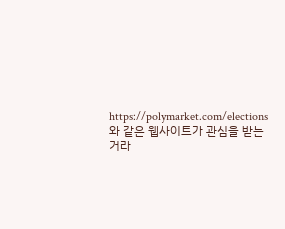https://polymarket.com/elections 와 같은 웹사이트가 관심을 받는거라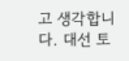고 생각합니다. 대선 토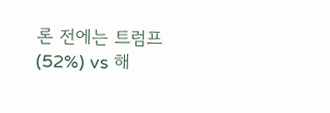론 전에는 트럼프(52%) vs 해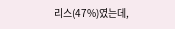리스(47%)였는데,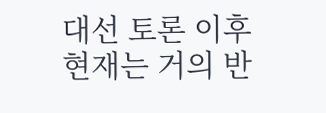대선 토론 이후 현재는 거의 반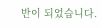반이 되었습니다.